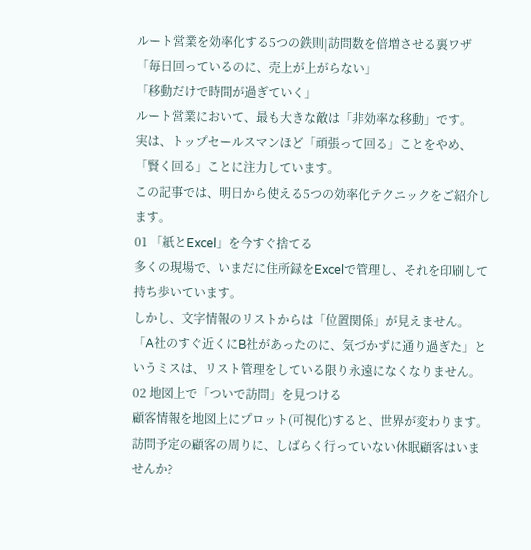ルート営業を効率化する5つの鉄則|訪問数を倍増させる裏ワザ
「毎日回っているのに、売上が上がらない」
「移動だけで時間が過ぎていく」
ルート営業において、最も大きな敵は「非効率な移動」です。
実は、トップセールスマンほど「頑張って回る」ことをやめ、「賢く回る」ことに注力しています。
この記事では、明日から使える5つの効率化テクニックをご紹介します。
01 「紙とExcel」を今すぐ捨てる
多くの現場で、いまだに住所録をExcelで管理し、それを印刷して持ち歩いています。
しかし、文字情報のリストからは「位置関係」が見えません。
「A社のすぐ近くにB社があったのに、気づかずに通り過ぎた」というミスは、リスト管理をしている限り永遠になくなりません。
02 地図上で「ついで訪問」を見つける
顧客情報を地図上にプロット(可視化)すると、世界が変わります。
訪問予定の顧客の周りに、しばらく行っていない休眠顧客はいませんか?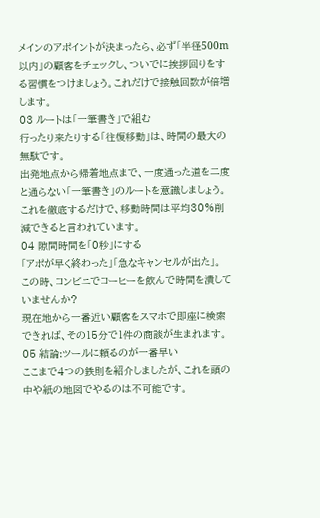メインのアポイントが決まったら、必ず「半径500m以内」の顧客をチェックし、ついでに挨拶回りをする習慣をつけましょう。これだけで接触回数が倍増します。
03 ルートは「一筆書き」で組む
行ったり来たりする「往復移動」は、時間の最大の無駄です。
出発地点から帰着地点まで、一度通った道を二度と通らない「一筆書き」のルートを意識しましょう。
これを徹底するだけで、移動時間は平均30%削減できると言われています。
04 隙間時間を「0秒」にする
「アポが早く終わった」「急なキャンセルが出た」。
この時、コンビニでコーヒーを飲んで時間を潰していませんか?
現在地から一番近い顧客をスマホで即座に検索できれば、その15分で1件の商談が生まれます。
05 結論:ツールに頼るのが一番早い
ここまで4つの鉄則を紹介しましたが、これを頭の中や紙の地図でやるのは不可能です。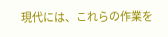現代には、これらの作業を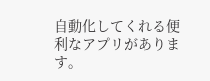自動化してくれる便利なアプリがあります。